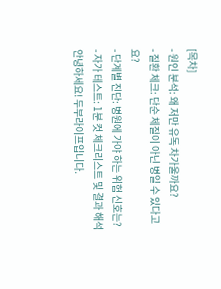[목차]
- 원인 분석: 왜 저만 유독 차가울까요?
- 질환 체크: 단순 체질이 아닌 병일 수 있다고요?
- 단계별 진단: 병원에 가야 하는 위험 신호는?
- 자가 테스트: 1분 컷 체크리스트 및 결과 해석
안녕하세요! 두부라이프입니다.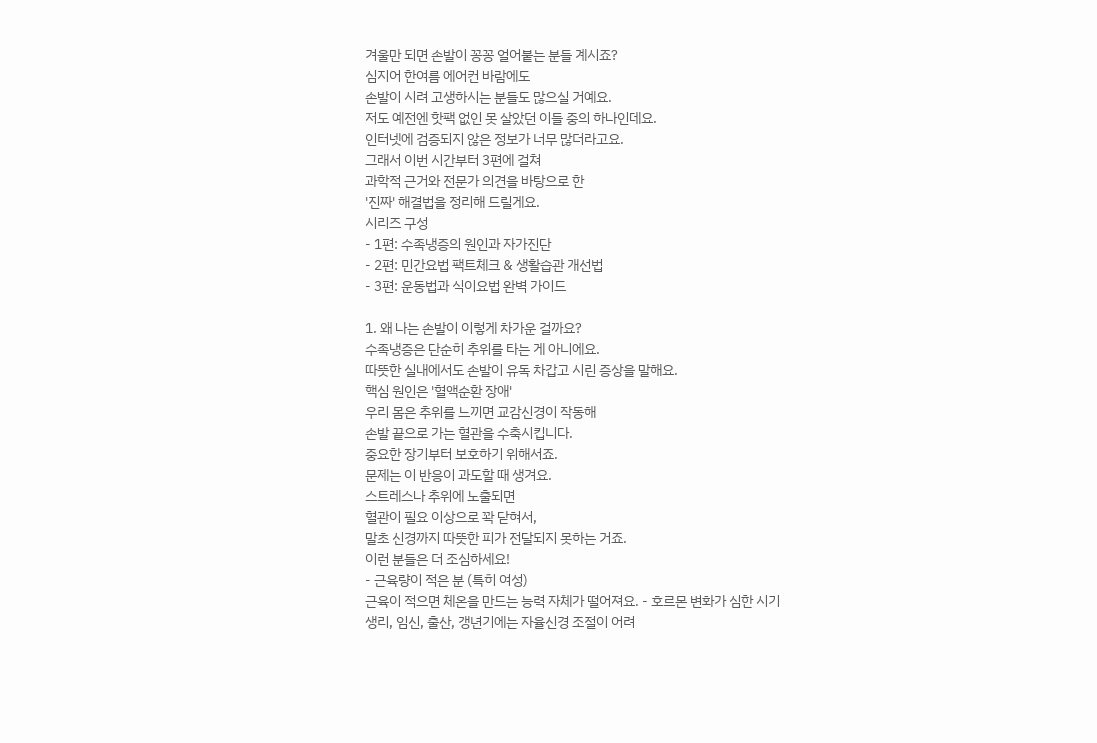겨울만 되면 손발이 꽁꽁 얼어붙는 분들 계시죠?
심지어 한여름 에어컨 바람에도
손발이 시려 고생하시는 분들도 많으실 거예요.
저도 예전엔 핫팩 없인 못 살았던 이들 중의 하나인데요.
인터넷에 검증되지 않은 정보가 너무 많더라고요.
그래서 이번 시간부터 3편에 걸쳐
과학적 근거와 전문가 의견을 바탕으로 한
'진짜' 해결법을 정리해 드릴게요.
시리즈 구성
- 1편: 수족냉증의 원인과 자가진단
- 2편: 민간요법 팩트체크 & 생활습관 개선법
- 3편: 운동법과 식이요법 완벽 가이드

1. 왜 나는 손발이 이렇게 차가운 걸까요?
수족냉증은 단순히 추위를 타는 게 아니에요.
따뜻한 실내에서도 손발이 유독 차갑고 시린 증상을 말해요.
핵심 원인은 '혈액순환 장애'
우리 몸은 추위를 느끼면 교감신경이 작동해
손발 끝으로 가는 혈관을 수축시킵니다.
중요한 장기부터 보호하기 위해서죠.
문제는 이 반응이 과도할 때 생겨요.
스트레스나 추위에 노출되면
혈관이 필요 이상으로 꽉 닫혀서,
말초 신경까지 따뜻한 피가 전달되지 못하는 거죠.
이런 분들은 더 조심하세요!
- 근육량이 적은 분 (특히 여성)
근육이 적으면 체온을 만드는 능력 자체가 떨어져요. - 호르몬 변화가 심한 시기
생리, 임신, 출산, 갱년기에는 자율신경 조절이 어려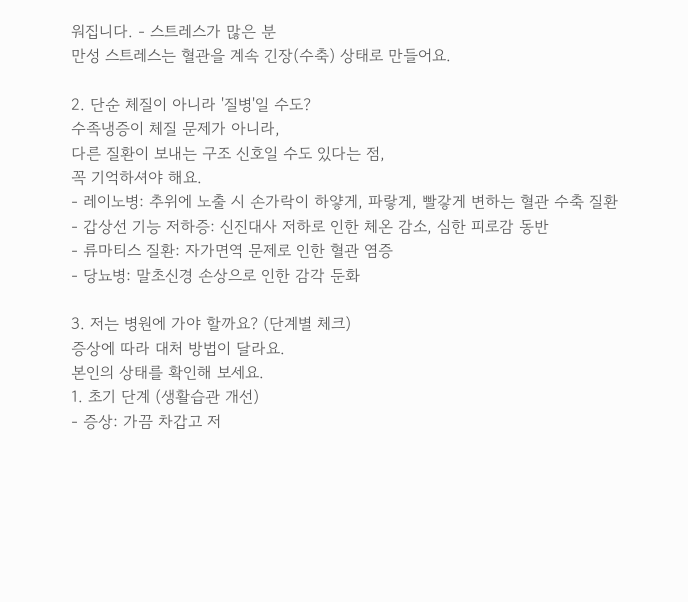워집니다. - 스트레스가 많은 분
만성 스트레스는 혈관을 계속 긴장(수축) 상태로 만들어요.

2. 단순 체질이 아니라 '질병'일 수도?
수족냉증이 체질 문제가 아니라,
다른 질환이 보내는 구조 신호일 수도 있다는 점,
꼭 기억하셔야 해요.
- 레이노병: 추위에 노출 시 손가락이 하얗게, 파랗게, 빨갛게 변하는 혈관 수축 질환
- 갑상선 기능 저하증: 신진대사 저하로 인한 체온 감소, 심한 피로감 동반
- 류마티스 질환: 자가면역 문제로 인한 혈관 염증
- 당뇨병: 말초신경 손상으로 인한 감각 둔화

3. 저는 병원에 가야 할까요? (단계별 체크)
증상에 따라 대처 방법이 달라요.
본인의 상태를 확인해 보세요.
1. 초기 단계 (생활습관 개선)
- 증상: 가끔 차갑고 저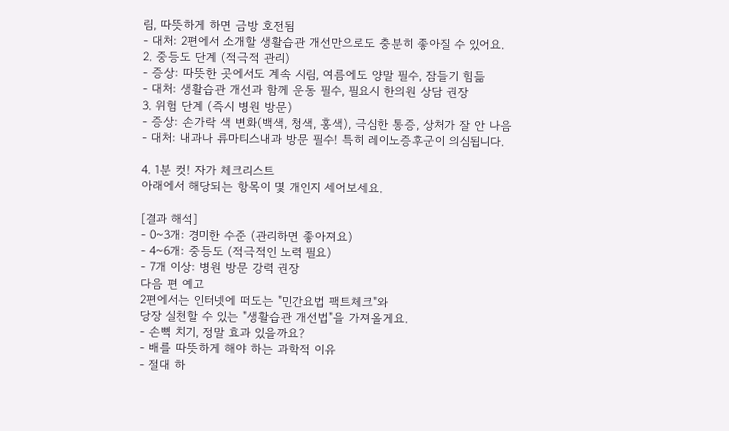림, 따뜻하게 하면 금방 호전됨
- 대처: 2편에서 소개할 생활습관 개선만으로도 충분히 좋아질 수 있어요.
2. 중등도 단계 (적극적 관리)
- 증상: 따뜻한 곳에서도 계속 시림, 여름에도 양말 필수, 잠들기 힘듦
- 대처: 생활습관 개선과 함께 운동 필수, 필요시 한의원 상담 권장
3. 위험 단계 (즉시 병원 방문)
- 증상: 손가락 색 변화(백색, 청색, 홍색), 극심한 통증, 상처가 잘 안 나음
- 대처: 내과나 류마티스내과 방문 필수! 특히 레이노증후군이 의심됩니다.

4. 1분 컷! 자가 체크리스트
아래에서 해당되는 항목이 몇 개인지 세어보세요.

[결과 해석]
- 0~3개: 경미한 수준 (관리하면 좋아져요)
- 4~6개: 중등도 (적극적인 노력 필요)
- 7개 이상: 병원 방문 강력 권장
다음 편 예고
2편에서는 인터넷에 떠도는 "민간요법 팩트체크"와
당장 실천할 수 있는 "생활습관 개선법"을 가져올게요.
- 손뼉 치기, 정말 효과 있을까요?
- 배를 따뜻하게 해야 하는 과학적 이유
- 절대 하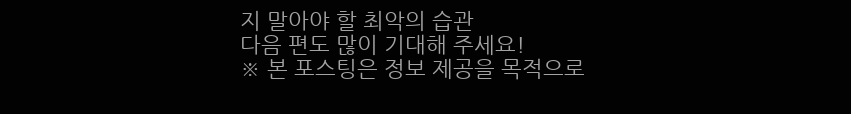지 말아야 할 최악의 습관
다음 편도 많이 기대해 주세요!
※ 본 포스팅은 정보 제공을 목적으로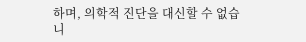하며, 의학적 진단을 대신할 수 없습니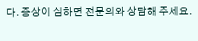다. 증상이 심하면 전문의와 상담해 주세요.